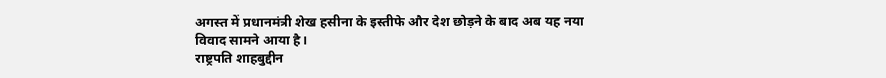अगस्त में प्रधानमंत्री शेख हसीना के इस्तीफे और देश छोड़ने के बाद अब यह नया विवाद सामने आया है।
राष्ट्रपति शाहबुद्दीन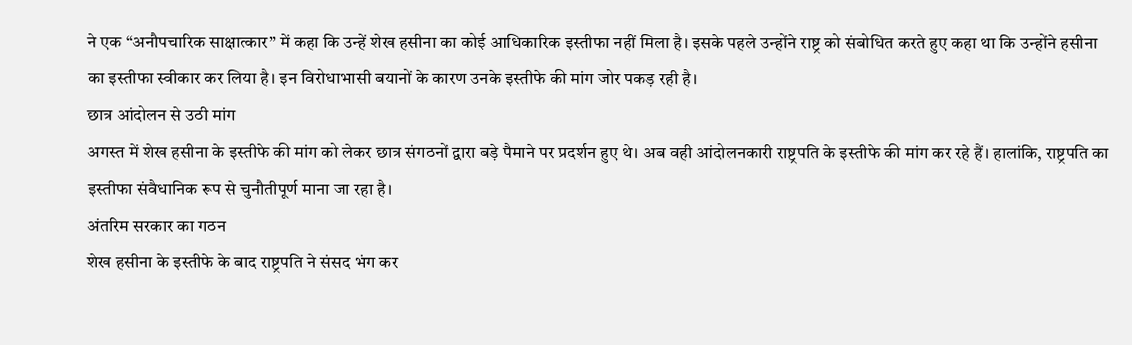ने एक “अनौपचारिक साक्षात्कार” में कहा कि उन्हें शेख हसीना का कोई आधिकारिक इस्तीफा नहीं मिला है। इसके पहले उन्होंने राष्ट्र को संबोधित करते हुए कहा था कि उन्होंने हसीना का इस्तीफा स्वीकार कर लिया है। इन विरोधाभासी बयानों के कारण उनके इस्तीफे की मांग जोर पकड़ रही है।
छात्र आंदोलन से उठी मांग
अगस्त में शेख हसीना के इस्तीफे की मांग को लेकर छात्र संगठनों द्वारा बड़े पैमाने पर प्रदर्शन हुए थे। अब वही आंदोलनकारी राष्ट्रपति के इस्तीफे की मांग कर रहे हैं। हालांकि, राष्ट्रपति का इस्तीफा संवैधानिक रूप से चुनौतीपूर्ण माना जा रहा है।
अंतरिम सरकार का गठन
शेख हसीना के इस्तीफे के बाद राष्ट्रपति ने संसद भंग कर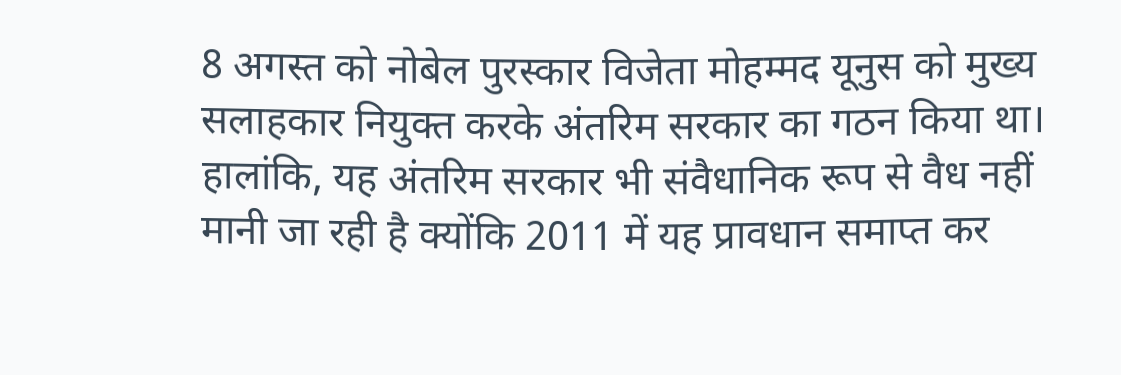8 अगस्त को नोबेल पुरस्कार विजेता मोहम्मद यूनुस को मुख्य सलाहकार नियुक्त करके अंतरिम सरकार का गठन किया था। हालांकि, यह अंतरिम सरकार भी संवैधानिक रूप से वैध नहीं मानी जा रही है क्योंकि 2011 में यह प्रावधान समाप्त कर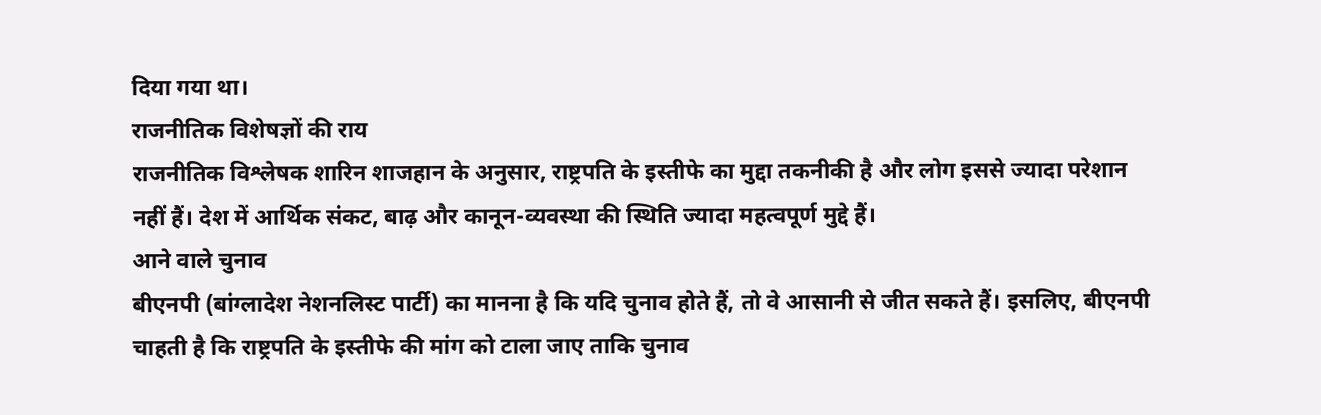दिया गया था।
राजनीतिक विशेषज्ञों की राय
राजनीतिक विश्लेषक शारिन शाजहान के अनुसार, राष्ट्रपति के इस्तीफे का मुद्दा तकनीकी है और लोग इससे ज्यादा परेशान नहीं हैं। देश में आर्थिक संकट, बाढ़ और कानून-व्यवस्था की स्थिति ज्यादा महत्वपूर्ण मुद्दे हैं।
आने वाले चुनाव
बीएनपी (बांग्लादेश नेशनलिस्ट पार्टी) का मानना है कि यदि चुनाव होते हैं, तो वे आसानी से जीत सकते हैं। इसलिए, बीएनपी चाहती है कि राष्ट्रपति के इस्तीफे की मांग को टाला जाए ताकि चुनाव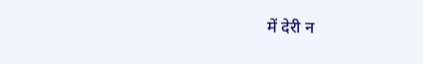में देरी न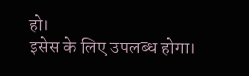हो।
इसेस के लिए उपलब्ध होगा।